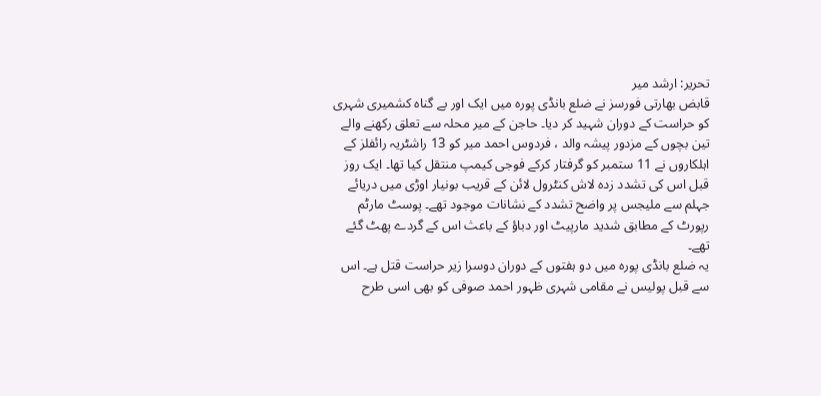تحریر: ارشد میر
قابض بھارتی فورسز نے ضلع بانڈی پورہ میں ایک اور بے گناہ کشمیری شہری کو حراست کے دوران شہید کر دیا۔ حاجن کے میر محلہ سے تعلق رکھنے والے تین بچوں کے مزدور پیشہ والد ، فردوس احمد میر کو 13 راشٹریہ رائفلز کے اہلکاروں نے 11 ستمبر کو گرفتار کرکے فوجی کیمپ منتقل کیا تھا۔ ایک روز قبل اس کی تشدد زدہ لاش کنٹرول لائن کے قریب بونیار اوڑی میں دریائے جہلم سے ملیجس پر واضح تشدد کے نشانات موجود تھے۔ پوسٹ مارٹم رپورٹ کے مطابق شدید مارپیٹ اور دباؤ کے باعث اس کے گردے پھٹ گئے تھے۔
یہ ضلع بانڈی پورہ میں دو ہفتوں کے دوران دوسرا زیر حراست قتل ہے۔ اس سے قبل پولیس نے مقامی شہری ظہور احمد صوفی کو بھی اسی طرح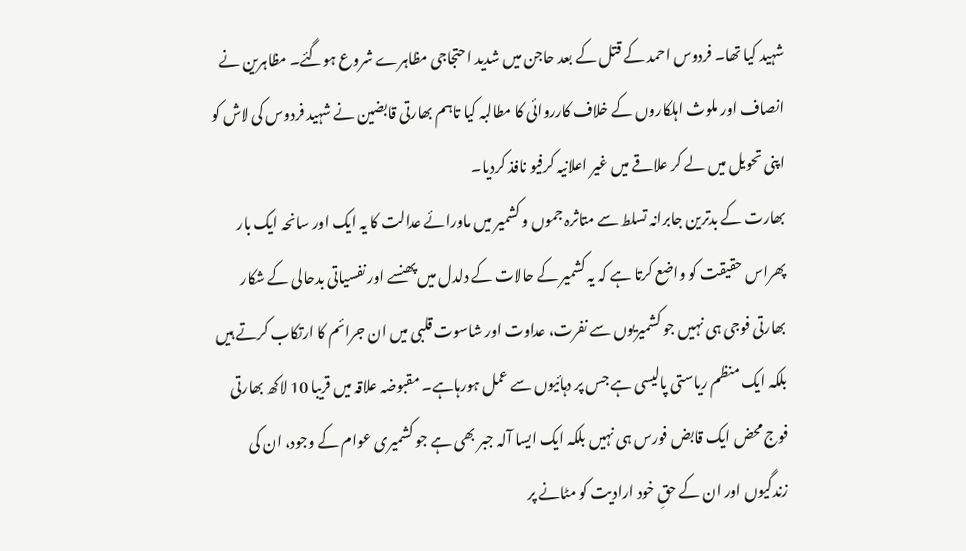شہید کیا تھا۔ فردوس احمد کے قتل کے بعد حاجن میں شدید احتجاجی مظاہرے شروع ہوگئے۔ مظاہرین نے انصاف اور ملوث اہلکاروں کے خلاف کارروائی کا مطالبہ کیا تاہم بھارتی قابضین نے شہید فردوس کی لاش کو اپنی تحویل میں لے کر علاقے میں غیر اعلانیہ کرفیو نافذ کردیا۔
بھارت کے بدترین جابرانہ تسلط سے متاثرہ جموں و کشمیر میں ماورائے عدالت کا یہ ایک اور سانحہ ایک بار پھراس حقیقت کو واضع کرتا ہے کہ یہ کشمیر کے حالات کے دلدل میں پھنسے اور نفسیاتی بدحالی کے شکار بھارتی فوجی ہی نہیں جو کشمیریوں سے نفرت، عداوت اور شاسوت قلبی میں ان جرائم کا ارتکاب کرتے ہیں بلکہ ایک منظم ریاستی پالیسی ہے جس پر دہائیوں سے عمل ہورہاہے۔ مقبوضہ علاقہ میں قریبا 10 لاکھ بھارتی فوج محض ایک قابض فورس ہی نہیں بلکہ ایک ایسا آلہ جبر بھی ہے جو کشمیری عوام کے وجود، ان کی زندگیوں اور ان کے حقِ خود ارادیت کو مٹانے پر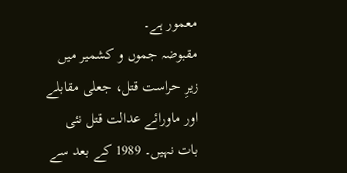معمور ہے۔
مقبوضہ جموں و کشمیر میں زیرِ حراست قتل، جعلی مقابلے اور ماورائے عدالت قتل نئی بات نہیں۔ 1989 کے بعد سے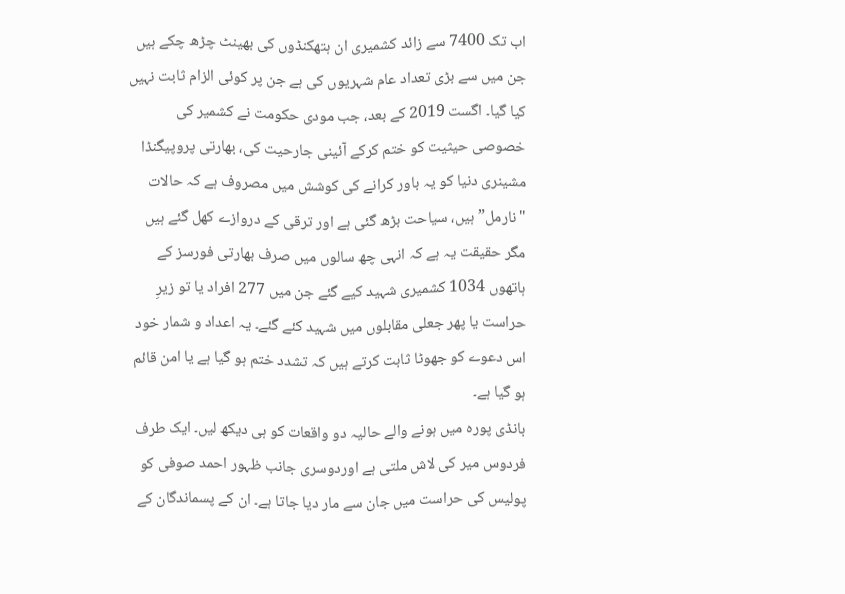اب تک 7400 سے زائد کشمیری ان ہتھکنڈوں کی بھینٹ چڑھ چکے ہیں جن میں سے بڑی تعداد عام شہریوں کی ہے جن پر کوئی الزام ثابت نہیں کیا گیا۔ اگست 2019 کے بعد، جب مودی حکومت نے کشمیر کی خصوصی حیثیت کو ختم کرکے آئینی جارحیت کی، بھارتی پروپیگنڈا مشینری دنیا کو یہ باور کرانے کی کوشش میں مصروف ہے کہ حالات "نارمل” ہیں، سیاحت بڑھ گئی ہے اور ترقی کے دروازے کھل گئے ہیں مگر حقیقت یہ ہے کہ انہی چھ سالوں میں صرف بھارتی فورسز کے ہاتھوں 1034 کشمیری شہید کیے گئے جن میں 277 افراد یا تو زیرِ حراست یا پھر جعلی مقابلوں میں شہید کئے گئے۔ یہ اعداد و شمار خود اس دعوے کو جھوٹا ثابت کرتے ہیں کہ تشدد ختم ہو گیا ہے یا امن قائم ہو گیا ہے۔
بانڈی پورہ میں ہونے والے حالیہ دو واقعات کو ہی دیکھ لیں۔ ایک طرف فردوس میر کی لاش ملتی ہے اوردوسری جانب ظہور احمد صوفی کو پولیس کی حراست میں جان سے مار دیا جاتا ہے۔ ان کے پسماندگان کے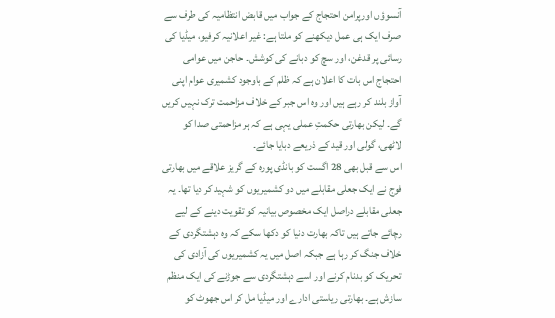آنسوؤں اورپرامن احتجاج کے جواب میں قابض انتظامیہ کی طرف سے صرف ایک ہی عمل دیکھنے کو ملتا ہے: غیر اعلانیہ کرفیو، میڈیا کی رسائی پر قدغن، اور سچ کو دبانے کی کوشش۔ حاجن میں عوامی احتجاج اس بات کا اعلان ہے کہ ظلم کے باوجود کشمیری عوام اپنی آواز بلند کر رہے ہیں اور وہ اس جبر کے خلاف مزاحمت ترک نہیں کریں گے۔ لیکن بھارتی حکمتِ عملی یہی ہے کہ ہر مزاحمتی صدا کو لاٹھی، گولی اور قید کے ذریعے دبایا جائے۔
اس سے قبل بھی 28 اگست کو بانڈی پورہ کے گریز علاقے میں بھارتی فوج نے ایک جعلی مقابلے میں دو کشمیریوں کو شہید کر دیا تھا۔ یہ جعلی مقابلے دراصل ایک مخصوص بیانیہ کو تقویت دینے کے لیے رچائے جاتے ہیں تاکہ بھارت دنیا کو دکھا سکے کہ وہ دہشتگردی کے خلاف جنگ کر رہا ہے جبکہ اصل میں یہ کشمیریوں کی آزادی کی تحریک کو بدنام کرنے اور اسے دہشتگردی سے جوڑنے کی ایک منظم سازش ہے۔ بھارتی ریاستی ادارے اور میڈیا مل کر اس جھوٹ کو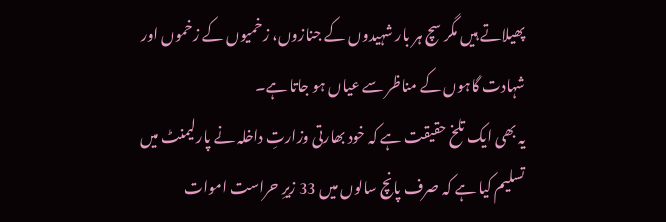پھیلاتے ہیں مگر سچ ہر بار شہیدوں کے جنازوں، زخمیوں کے زخموں اور شہادت گاہوں کے مناظر سے عیاں ہو جاتا ہے۔
یہ بھی ایک تلخ حقیقت ہے کہ خود بھارتی وزارتِ داخلہ نے پارلیمنٹ میں تسلیم کیا ہے کہ صرف پانچ سالوں میں 33 زیرِ حراست اموات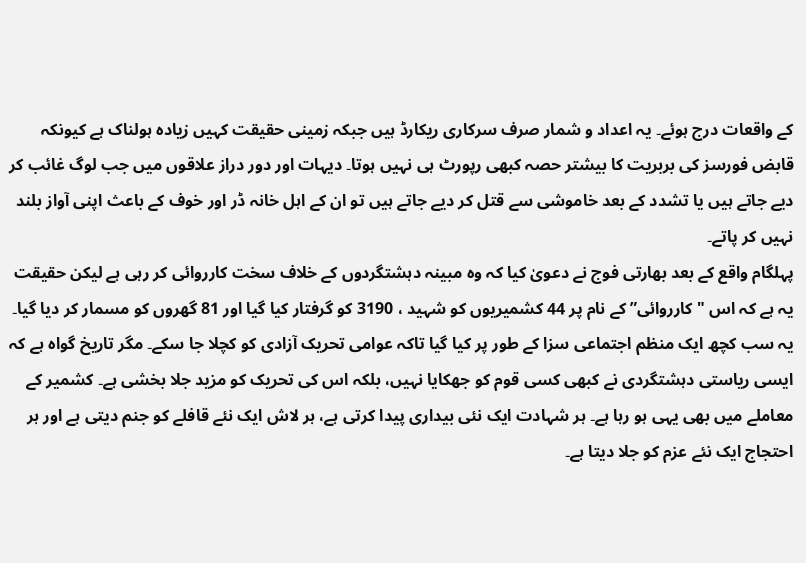کے واقعات درج ہوئے۔ یہ اعداد و شمار صرف سرکاری ریکارڈ ہیں جبکہ زمینی حقیقت کہیں زیادہ ہولناک ہے کیونکہ قابض فورسز کی بربریت کا بیشتر حصہ کبھی رپورٹ ہی نہیں ہوتا۔ دیہات اور دور دراز علاقوں میں جب لوگ غائب کر دیے جاتے ہیں یا تشدد کے بعد خاموشی سے قتل کر دیے جاتے ہیں تو ان کے اہل خانہ ڈر اور خوف کے باعث اپنی آواز بلند نہیں کر پاتے۔
پہلگام واقع کے بعد بھارتی فوج نے دعویٰ کیا کہ وہ مبینہ دہشتگردوں کے خلاف سخت کارروائی کر رہی ہے لیکن حقیقت یہ ہے کہ اس "کارروائی” کے نام پر 44 کشمیریوں کو شہید ، 3190 کو گرفتار کیا گیا اور 81 گھروں کو مسمار کر دیا گیا۔ یہ سب کچھ ایک منظم اجتماعی سزا کے طور پر کیا گیا تاکہ عوامی تحریک آزادی کو کچلا جا سکے۔ مگر تاریخ گواہ ہے کہ ایسی ریاستی دہشتگردی نے کبھی کسی قوم کو جھکایا نہیں، بلکہ اس کی تحریک کو مزید جلا بخشی ہے۔ کشمیر کے معاملے میں بھی یہی ہو رہا ہے۔ ہر شہادت ایک نئی بیداری پیدا کرتی ہے، ہر لاش ایک نئے قافلے کو جنم دیتی ہے اور ہر احتجاج ایک نئے عزم کو جلا دیتا ہے۔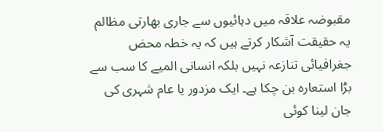مقبوضہ علاقہ میں دہائیوں سے جاری بھارتی مظالم یہ حقیقت آشکار کرتے ہیں کہ یہ خطہ محض جغرافیائی تنازعہ نہیں بلکہ انسانی المیے کا سب سے بڑا استعارہ بن چکا ہے۔ ایک مزدور یا عام شہری کی جان لینا کوئی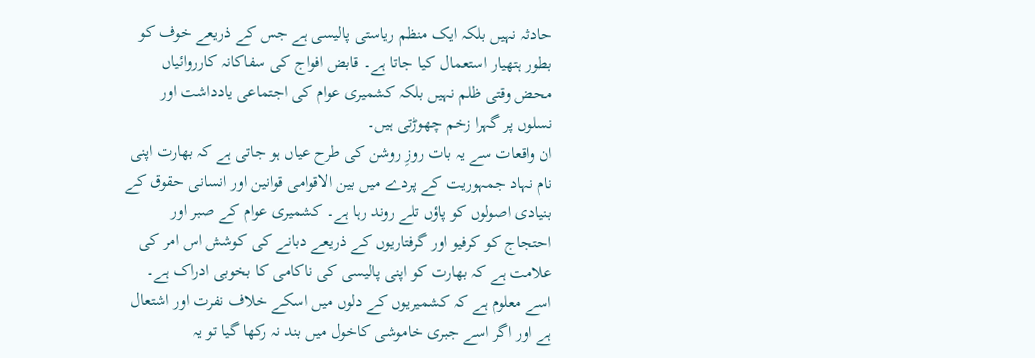حادثہ نہیں بلکہ ایک منظم ریاستی پالیسی ہے جس کے ذریعے خوف کو بطور ہتھیار استعمال کیا جاتا ہے۔ قابض افواج کی سفاکانہ کارروائیاں محض وقتی ظلم نہیں بلکہ کشمیری عوام کی اجتماعی یادداشت اور نسلوں پر گہرا زخم چھوڑتی ہیں۔
ان واقعات سے یہ بات روزِ روشن کی طرح عیاں ہو جاتی ہے کہ بھارت اپنی نام نہاد جمہوریت کے پردے میں بین الاقوامی قوانین اور انسانی حقوق کے بنیادی اصولوں کو پاؤں تلے روند رہا ہے۔ کشمیری عوام کے صبر اور احتجاج کو کرفیو اور گرفتاریوں کے ذریعے دبانے کی کوشش اس امر کی علامت ہے کہ بھارت کو اپنی پالیسی کی ناکامی کا بخوبی ادراک ہے۔ اسے معلوم ہے کہ کشمیریوں کے دلوں میں اسکے خلاف نفرت اور اشتعال ہے اور اگر اسے جبری خاموشی کاخول میں بند نہ رکھا گیا تو یہ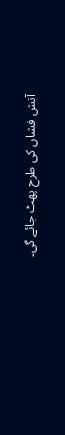آتش فشاں کی طرح پھٹ جائے گی۔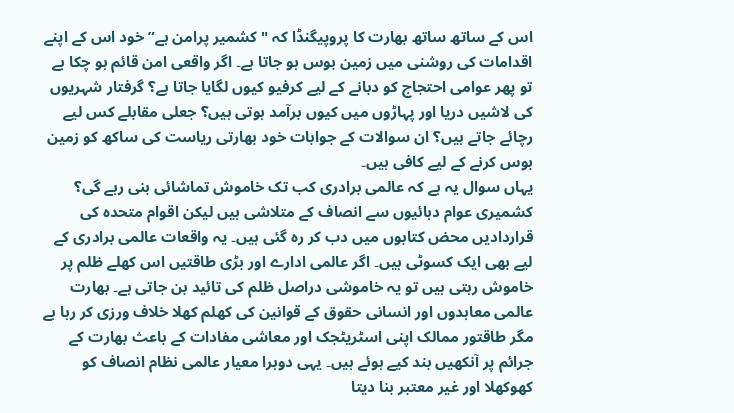اس کے ساتھ ساتھ بھارت کا پروپیگنڈا کہ "کشمیر پرامن ہے” خود اس کے اپنے اقدامات کی روشنی میں زمین بوس ہو جاتا ہے۔ اگر واقعی امن قائم ہو چکا ہے تو پھر عوامی احتجاج کو دبانے کے لیے کرفیو کیوں لگایا جاتا ہے؟ گرفتار شہریوں کی لاشیں دریا اور پہاڑوں میں کیوں برآمد ہوتی ہیں؟ جعلی مقابلے کس لیے رچائے جاتے ہیں؟ ان سوالات کے جوابات خود بھارتی ریاست کی ساکھ کو زمین بوس کرنے کے لیے کافی ہیں۔
یہاں سوال یہ ہے کہ عالمی برادری کب تک خاموش تماشائی بنی رہے گی؟ کشمیری عوام دہائیوں سے انصاف کے متلاشی ہیں لیکن اقوام متحدہ کی قراردادیں محض کتابوں میں دب کر رہ گئی ہیں۔ یہ واقعات عالمی برادری کے لیے بھی ایک کسوٹی ہیں۔ اگر عالمی ادارے اور بڑی طاقتیں اس کھلے ظلم پر خاموش رہتی ہیں تو یہ خاموشی دراصل ظلم کی تائید بن جاتی ہے۔ بھارت عالمی معاہدوں اور انسانی حقوق کے قوانین کی کھلم کھلا خلاف ورزی کر رہا ہے مگر طاقتور ممالک اپنی اسٹریٹجک اور معاشی مفادات کے باعث بھارت کے جرائم پر آنکھیں بند کیے ہوئے ہیں۔ یہی دوہرا معیار عالمی نظام انصاف کو کھوکھلا اور غیر معتبر بنا دیتا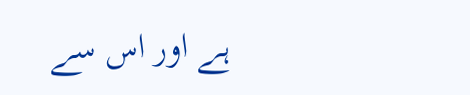ہے اور اس سے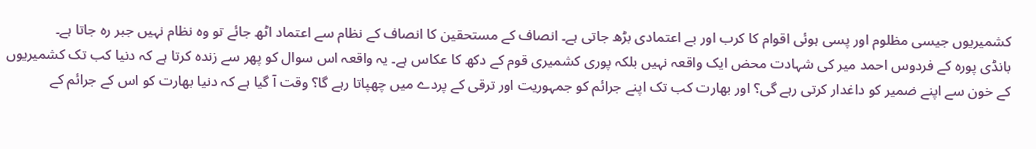کشمیریوں جیسی مظلوم اور پسی ہوئی اقوام کا کرب اور بے اعتمادی بڑھ جاتی ہے۔ انصاف کے مستحقین کا انصاف کے نظام سے اعتماد اٹھ جائے تو وہ نظام نہیں جبر رہ جاتا ہے۔
بانڈی پورہ کے فردوس احمد میر کی شہادت محض ایک واقعہ نہیں بلکہ پوری کشمیری قوم کے دکھ کا عکاس ہے۔ یہ واقعہ اس سوال کو پھر سے زندہ کرتا ہے کہ دنیا کب تک کشمیریوں کے خون سے اپنے ضمیر کو داغدار کرتی رہے گی؟ اور بھارت کب تک اپنے جرائم کو جمہوریت اور ترقی کے پردے میں چھپاتا رہے گا؟ وقت آ گیا ہے کہ دنیا بھارت کو اس کے جرائم کے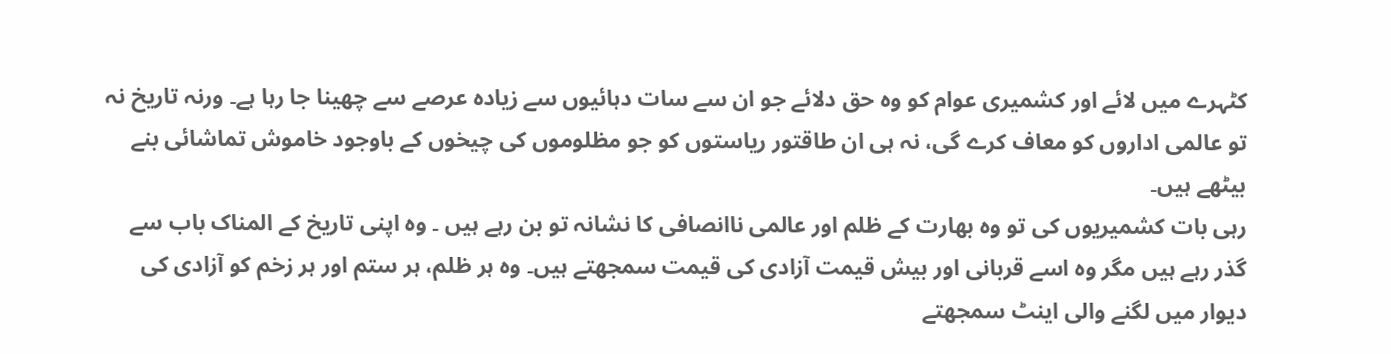کٹہرے میں لائے اور کشمیری عوام کو وہ حق دلائے جو ان سے سات دہائیوں سے زیادہ عرصے سے چھینا جا رہا ہے۔ ورنہ تاریخ نہ تو عالمی اداروں کو معاف کرے گی، نہ ہی ان طاقتور ریاستوں کو جو مظلوموں کی چیخوں کے باوجود خاموش تماشائی بنے بیٹھے ہیں۔
رہی بات کشمیریوں کی تو وہ بھارت کے ظلم اور عالمی ناانصافی کا نشانہ تو بن رہے ہیں ۔ وہ اپنی تاریخ کے المناک باب سے گذر رہے ہیں مگر وہ اسے قربانی اور بیش قیمت آزادی کی قیمت سمجھتے ہیں۔ وہ ہر ظلم، ہر ستم اور ہر زخم کو آزادی کی دیوار میں لگنے والی اینٹ سمجھتے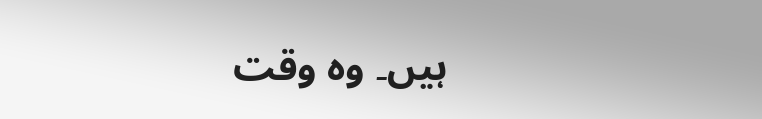ہیں۔ وہ وقت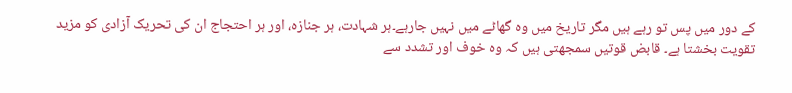کے دور میں پس تو رہے ہیں مگر تاریخ میں وہ گھاٹے میں نہیں جارہے۔ہر شہادت، ہر جنازہ، اور ہر احتجاج ان کی تحریک آزادی کو مزید تقویت بخشتا ہے۔ قابض قوتیں سمجھتی ہیں کہ وہ خوف اور تشدد سے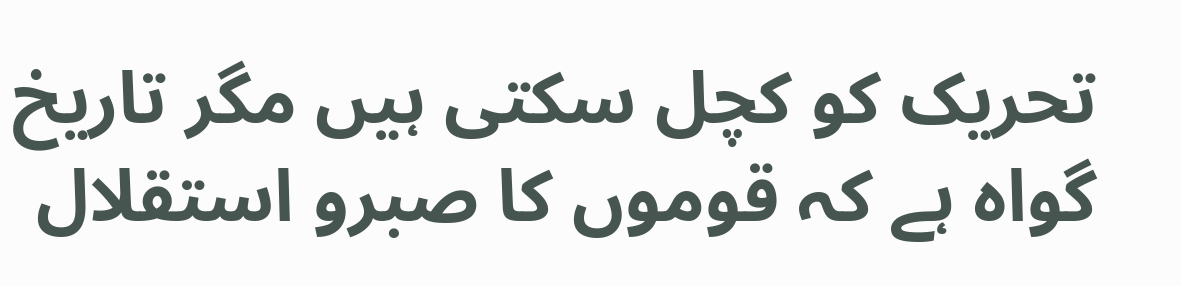تحریک کو کچل سکتی ہیں مگر تاریخ گواہ ہے کہ قوموں کا صبرو استقلال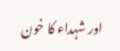اور شہداء کا خون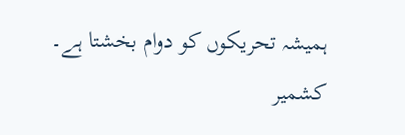ہمیشہ تحریکوں کو دوام بخشتا ہے۔ کشمیر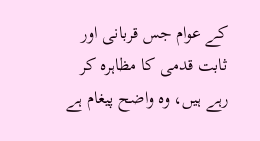کے عوام جس قربانی اور ثابت قدمی کا مظاہرہ کر رہے ہیں، وہ واضح پیغام ہے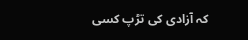کہ آزادی کی تڑپ کسی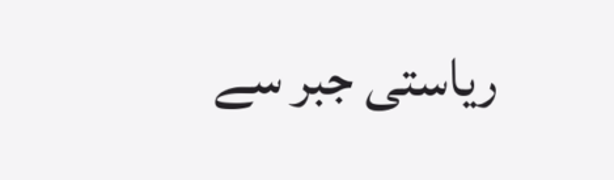ریاستی جبر سے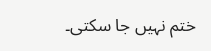ختم نہیں جا سکتی۔